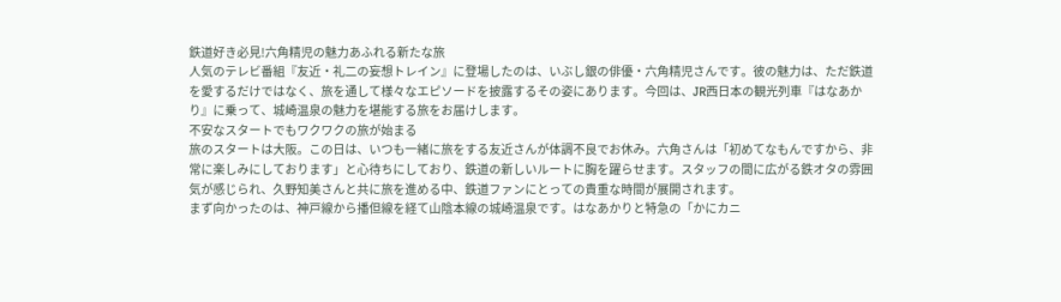鉄道好き必見!六角精児の魅力あふれる新たな旅
人気のテレビ番組『友近・礼二の妄想トレイン』に登場したのは、いぶし銀の俳優・六角精児さんです。彼の魅力は、ただ鉄道を愛するだけではなく、旅を通して様々なエピソードを披露するその姿にあります。今回は、JR西日本の観光列車『はなあかり』に乗って、城崎温泉の魅力を堪能する旅をお届けします。
不安なスタートでもワクワクの旅が始まる
旅のスタートは大阪。この日は、いつも一緒に旅をする友近さんが体調不良でお休み。六角さんは「初めてなもんですから、非常に楽しみにしております」と心待ちにしており、鉄道の新しいルートに胸を躍らせます。スタッフの間に広がる鉄オタの雰囲気が感じられ、久野知美さんと共に旅を進める中、鉄道ファンにとっての貴重な時間が展開されます。
まず向かったのは、神戸線から播但線を経て山陰本線の城崎温泉です。はなあかりと特急の「かにカニ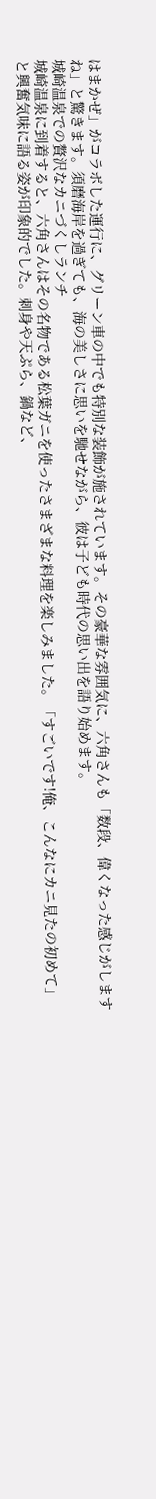はまかぜ」がコラボした運行に、グリーン車の中でも特別な装飾が施されています。その豪華な雰囲気に、六角さんも「数段、偉くなった感じがしますね」と驚きます。須磨海岸を過ぎても、海の美しさに思いを馳せながら、彼は子ども時代の思い出を語り始めます。
城崎温泉での贅沢なカニづくしランチ
城崎温泉に到着すると、六角さんはその名物である松葉ガニを使ったさまざまな料理を楽しみました。「すごいです!俺、こんなにカニ見たの初めて」と興奮気味に語る姿が印象的でした。刺身や天ぷら、鍋など、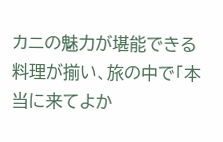カニの魅力が堪能できる料理が揃い、旅の中で「本当に来てよか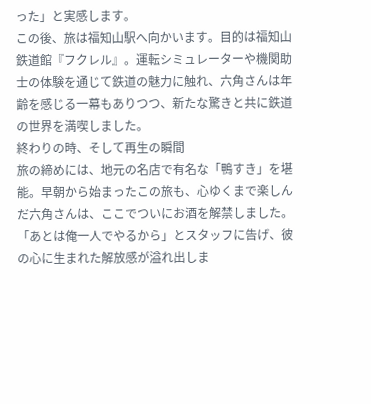った」と実感します。
この後、旅は福知山駅へ向かいます。目的は福知山鉄道館『フクレル』。運転シミュレーターや機関助士の体験を通じて鉄道の魅力に触れ、六角さんは年齢を感じる一幕もありつつ、新たな驚きと共に鉄道の世界を満喫しました。
終わりの時、そして再生の瞬間
旅の締めには、地元の名店で有名な「鴨すき」を堪能。早朝から始まったこの旅も、心ゆくまで楽しんだ六角さんは、ここでついにお酒を解禁しました。「あとは俺一人でやるから」とスタッフに告げ、彼の心に生まれた解放感が溢れ出しま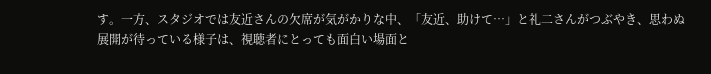す。一方、スタジオでは友近さんの欠席が気がかりな中、「友近、助けて…」と礼二さんがつぶやき、思わぬ展開が待っている様子は、視聴者にとっても面白い場面と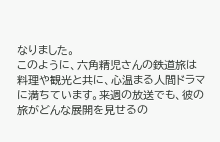なりました。
このように、六角精児さんの鉄道旅は料理や観光と共に、心温まる人間ドラマに満ちています。来週の放送でも、彼の旅がどんな展開を見せるの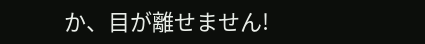か、目が離せません!